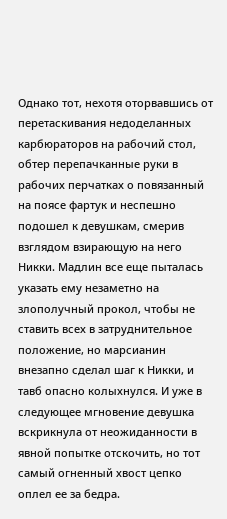Однако тот, нехотя оторвавшись от перетаскивания недоделанных карбюраторов на рабочий стол, обтер перепачканные руки в рабочих перчатках о повязанный на поясе фартук и неспешно подошел к девушкам, смерив взглядом взирающую на него Никки. Мадлин все еще пыталась указать ему незаметно на злополучный прокол, чтобы не ставить всех в затруднительное положение, но марсианин внезапно сделал шаг к Никки, и тавб опасно колыхнулся. И уже в следующее мгновение девушка вскрикнула от неожиданности в явной попытке отскочить, но тот самый огненный хвост цепко оплел ее за бедра.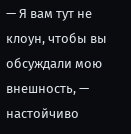— Я вам тут не клоун, чтобы вы обсуждали мою внешность, — настойчиво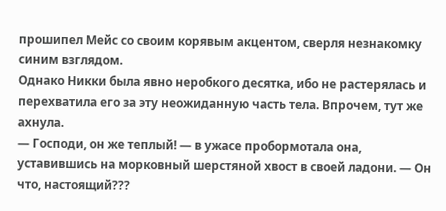прошипел Мейс со своим корявым акцентом, сверля незнакомку синим взглядом.
Однако Никки была явно неробкого десятка, ибо не растерялась и перехватила его за эту неожиданную часть тела. Впрочем, тут же ахнула.
— Господи, он же теплый! — в ужасе пробормотала она, уставившись на морковный шерстяной хвост в своей ладони. — Он что, настоящий???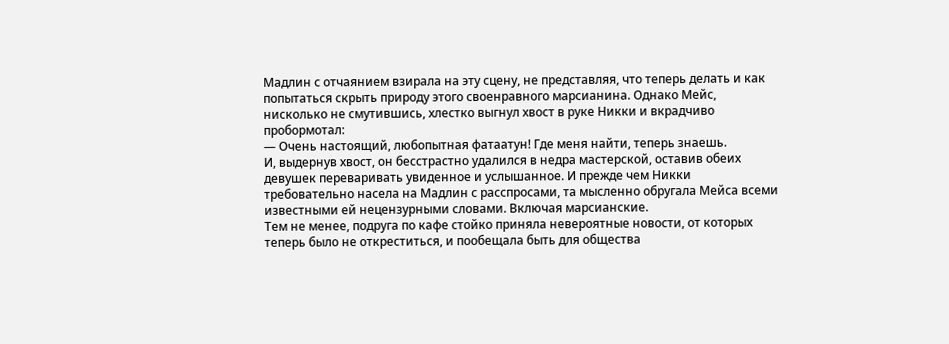Мадлин с отчаянием взирала на эту сцену, не представляя, что теперь делать и как попытаться скрыть природу этого своенравного марсианина. Однако Мейс, нисколько не смутившись, хлестко выгнул хвост в руке Никки и вкрадчиво пробормотал:
— Очень настоящий, любопытная фатаатун! Где меня найти, теперь знаешь.
И, выдернув хвост, он бесстрастно удалился в недра мастерской, оставив обеих девушек переваривать увиденное и услышанное. И прежде чем Никки требовательно насела на Мадлин с расспросами, та мысленно обругала Мейса всеми известными ей нецензурными словами. Включая марсианские.
Тем не менее, подруга по кафе стойко приняла невероятные новости, от которых теперь было не откреститься, и пообещала быть для общества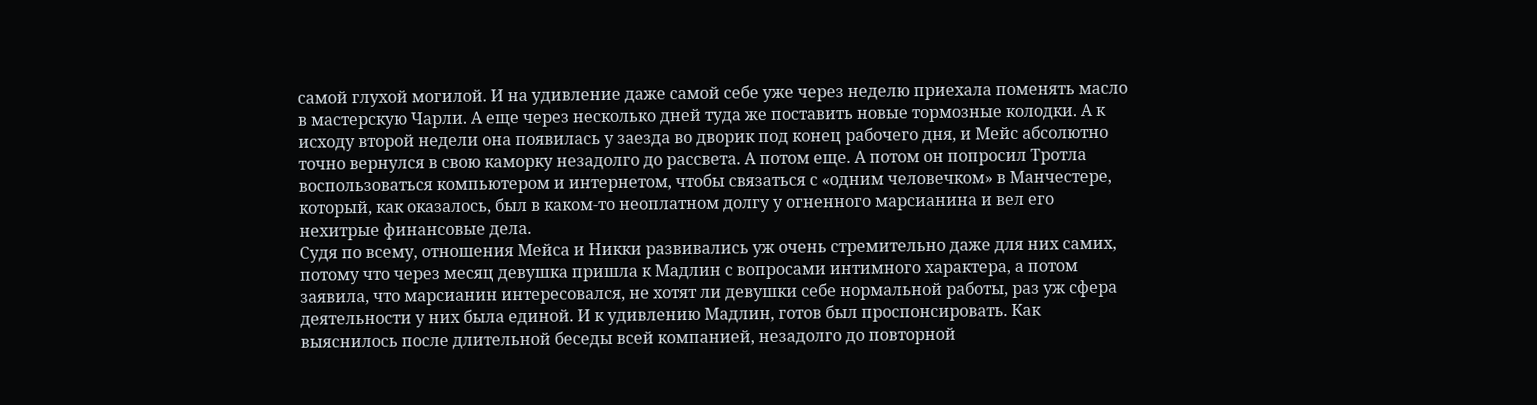самой глухой могилой. И на удивление даже самой себе уже через неделю приехала поменять масло в мастерскую Чарли. А еще через несколько дней туда же поставить новые тормозные колодки. А к исходу второй недели она появилась у заезда во дворик под конец рабочего дня, и Мейс абсолютно точно вернулся в свою каморку незадолго до рассвета. А потом еще. А потом он попросил Тротла воспользоваться компьютером и интернетом, чтобы связаться с «одним человечком» в Манчестере, который, как оказалось, был в каком-то неоплатном долгу у огненного марсианина и вел его нехитрые финансовые дела.
Судя по всему, отношения Мейса и Никки развивались уж очень стремительно даже для них самих, потому что через месяц девушка пришла к Мадлин с вопросами интимного характера, а потом заявила, что марсианин интересовался, не хотят ли девушки себе нормальной работы, раз уж сфера деятельности у них была единой. И к удивлению Мадлин, готов был проспонсировать. Как выяснилось после длительной беседы всей компанией, незадолго до повторной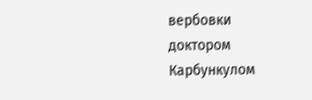вербовки доктором Карбункулом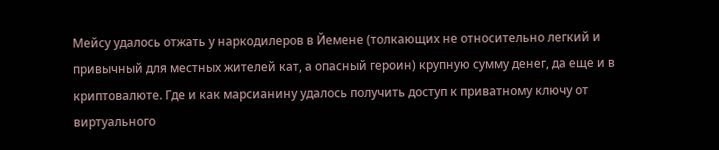Мейсу удалось отжать у наркодилеров в Йемене (толкающих не относительно легкий и привычный для местных жителей кат, а опасный героин) крупную сумму денег, да еще и в криптовалюте. Где и как марсианину удалось получить доступ к приватному ключу от виртуального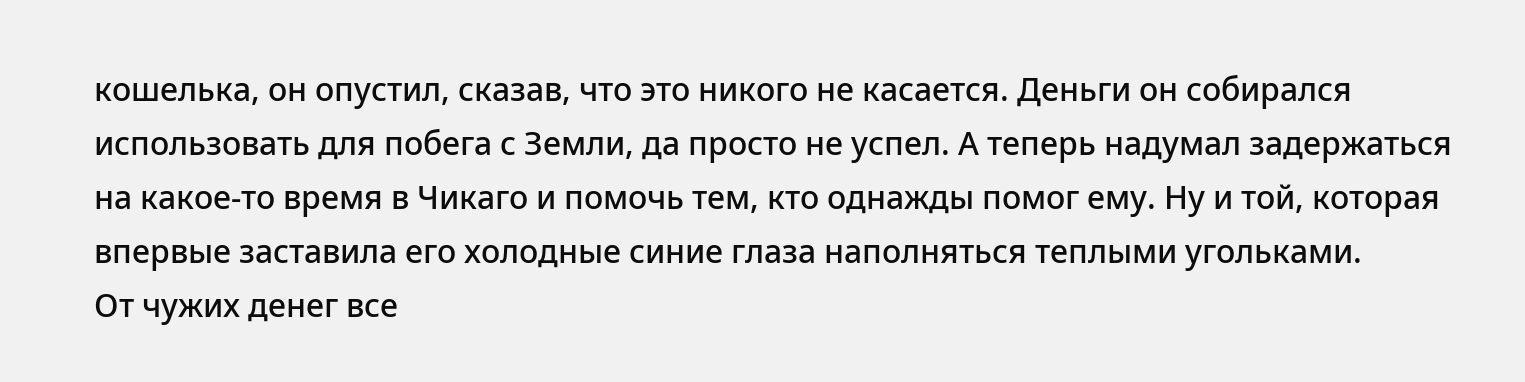кошелька, он опустил, сказав, что это никого не касается. Деньги он собирался использовать для побега с Земли, да просто не успел. А теперь надумал задержаться на какое-то время в Чикаго и помочь тем, кто однажды помог ему. Ну и той, которая впервые заставила его холодные синие глаза наполняться теплыми угольками.
От чужих денег все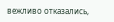вежливо отказались,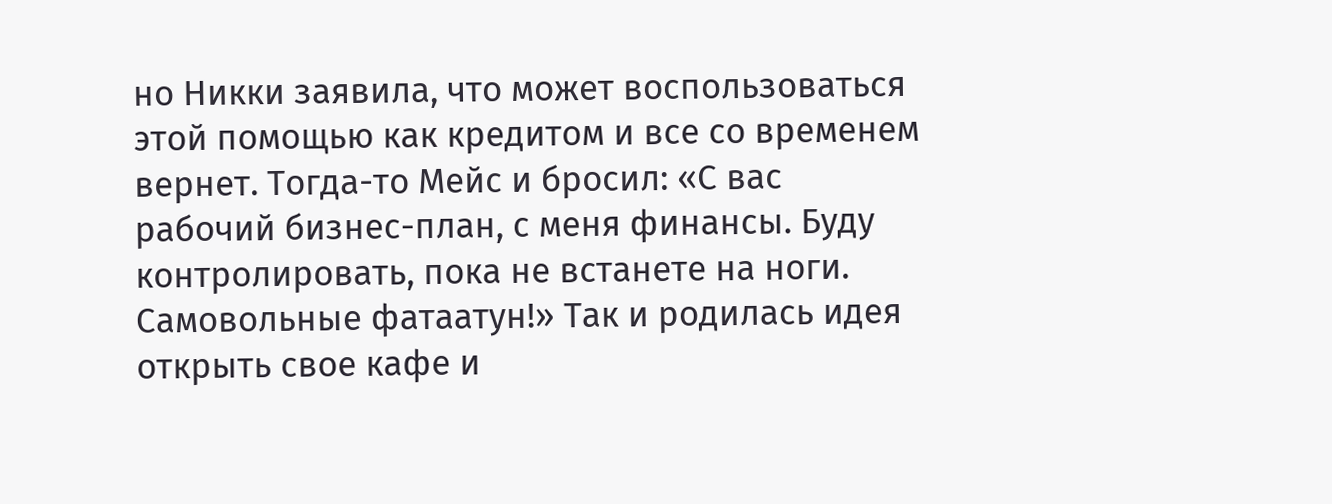но Никки заявила, что может воспользоваться этой помощью как кредитом и все со временем вернет. Тогда-то Мейс и бросил: «С вас рабочий бизнес-план, с меня финансы. Буду контролировать, пока не встанете на ноги. Самовольные фатаатун!» Так и родилась идея открыть свое кафе и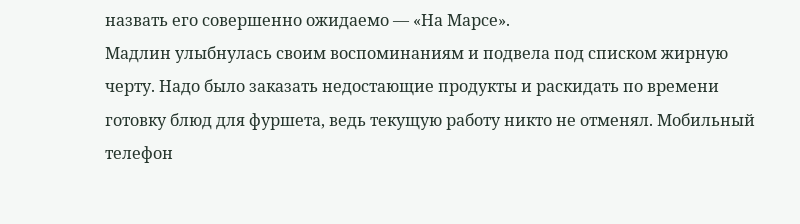назвать его совершенно ожидаемо — «На Марсе».
Мадлин улыбнулась своим воспоминаниям и подвела под списком жирную черту. Надо было заказать недостающие продукты и раскидать по времени готовку блюд для фуршета, ведь текущую работу никто не отменял. Мобильный телефон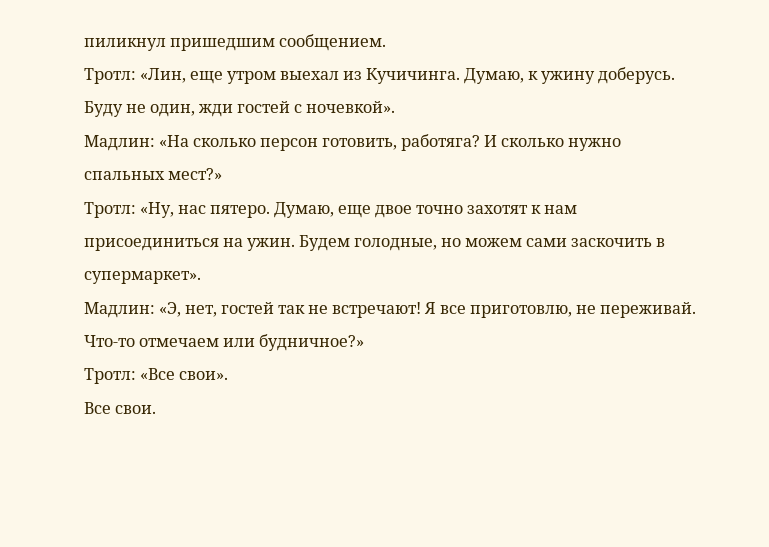пиликнул пришедшим сообщением.
Тротл: «Лин, еще утром выехал из Кучичинга. Думаю, к ужину доберусь. Буду не один, жди гостей с ночевкой».
Мадлин: «На сколько персон готовить, работяга? И сколько нужно спальных мест?»
Тротл: «Ну, нас пятеро. Думаю, еще двое точно захотят к нам присоединиться на ужин. Будем голодные, но можем сами заскочить в супермаркет».
Мадлин: «Э, нет, гостей так не встречают! Я все приготовлю, не переживай. Что-то отмечаем или будничное?»
Тротл: «Все свои».
Все свои.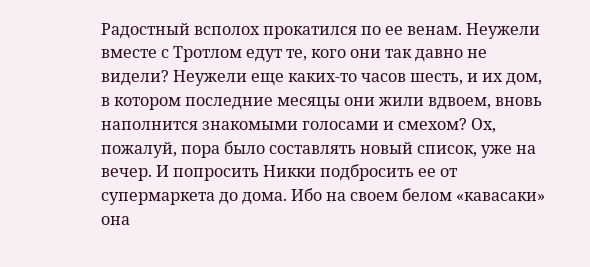Радостный всполох прокатился по ее венам. Неужели вместе с Тротлом едут те, кого они так давно не видели? Неужели еще каких-то часов шесть, и их дом, в котором последние месяцы они жили вдвоем, вновь наполнится знакомыми голосами и смехом? Ох, пожалуй, пора было составлять новый список, уже на вечер. И попросить Никки подбросить ее от супермаркета до дома. Ибо на своем белом «кавасаки» она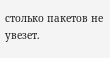столько пакетов не увезет.